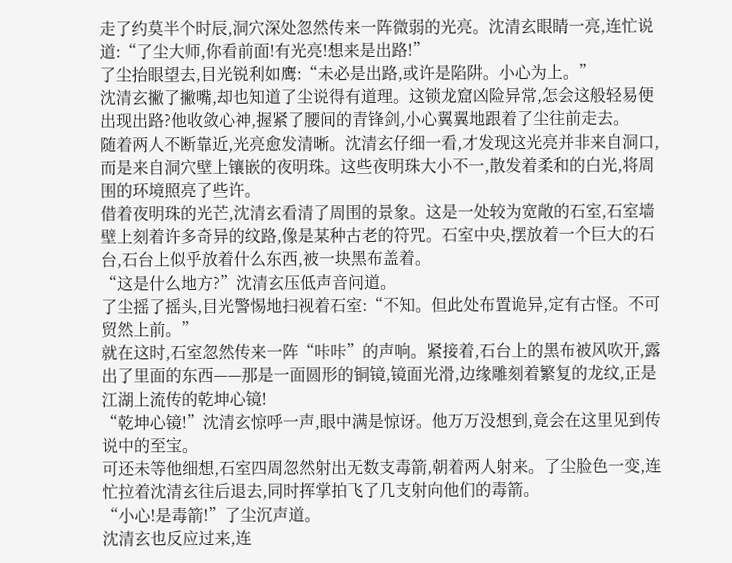走了约莫半个时辰,洞穴深处忽然传来一阵微弱的光亮。沈清玄眼睛一亮,连忙说道:“了尘大师,你看前面!有光亮!想来是出路!”
了尘抬眼望去,目光锐利如鹰:“未必是出路,或许是陷阱。小心为上。”
沈清玄撇了撇嘴,却也知道了尘说得有道理。这锁龙窟凶险异常,怎会这般轻易便出现出路?他收敛心神,握紧了腰间的青锋剑,小心翼翼地跟着了尘往前走去。
随着两人不断靠近,光亮愈发清晰。沈清玄仔细一看,才发现这光亮并非来自洞口,而是来自洞穴壁上镶嵌的夜明珠。这些夜明珠大小不一,散发着柔和的白光,将周围的环境照亮了些许。
借着夜明珠的光芒,沈清玄看清了周围的景象。这是一处较为宽敞的石室,石室墙壁上刻着许多奇异的纹路,像是某种古老的符咒。石室中央,摆放着一个巨大的石台,石台上似乎放着什么东西,被一块黑布盖着。
“这是什么地方?”沈清玄压低声音问道。
了尘摇了摇头,目光警惕地扫视着石室:“不知。但此处布置诡异,定有古怪。不可贸然上前。”
就在这时,石室忽然传来一阵“咔咔”的声响。紧接着,石台上的黑布被风吹开,露出了里面的东西——那是一面圆形的铜镜,镜面光滑,边缘雕刻着繁复的龙纹,正是江湖上流传的乾坤心镜!
“乾坤心镜!”沈清玄惊呼一声,眼中满是惊讶。他万万没想到,竟会在这里见到传说中的至宝。
可还未等他细想,石室四周忽然射出无数支毒箭,朝着两人射来。了尘脸色一变,连忙拉着沈清玄往后退去,同时挥掌拍飞了几支射向他们的毒箭。
“小心!是毒箭!”了尘沉声道。
沈清玄也反应过来,连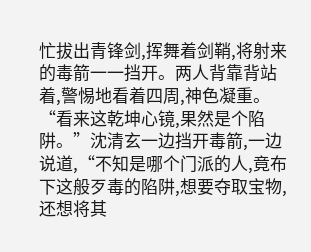忙拔出青锋剑,挥舞着剑鞘,将射来的毒箭一一挡开。两人背靠背站着,警惕地看着四周,神色凝重。
“看来这乾坤心镜,果然是个陷阱。”沈清玄一边挡开毒箭,一边说道,“不知是哪个门派的人,竟布下这般歹毒的陷阱,想要夺取宝物,还想将其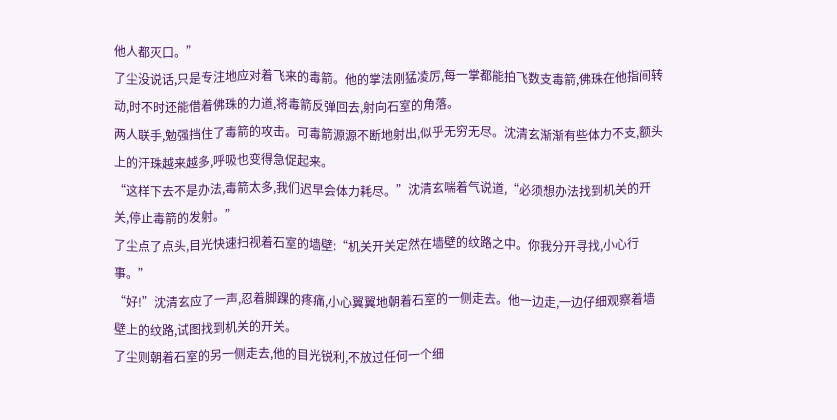他人都灭口。”
了尘没说话,只是专注地应对着飞来的毒箭。他的掌法刚猛凌厉,每一掌都能拍飞数支毒箭,佛珠在他指间转动,时不时还能借着佛珠的力道,将毒箭反弹回去,射向石室的角落。
两人联手,勉强挡住了毒箭的攻击。可毒箭源源不断地射出,似乎无穷无尽。沈清玄渐渐有些体力不支,额头上的汗珠越来越多,呼吸也变得急促起来。
“这样下去不是办法,毒箭太多,我们迟早会体力耗尽。”沈清玄喘着气说道,“必须想办法找到机关的开关,停止毒箭的发射。”
了尘点了点头,目光快速扫视着石室的墙壁:“机关开关定然在墙壁的纹路之中。你我分开寻找,小心行事。”
“好!”沈清玄应了一声,忍着脚踝的疼痛,小心翼翼地朝着石室的一侧走去。他一边走,一边仔细观察着墙壁上的纹路,试图找到机关的开关。
了尘则朝着石室的另一侧走去,他的目光锐利,不放过任何一个细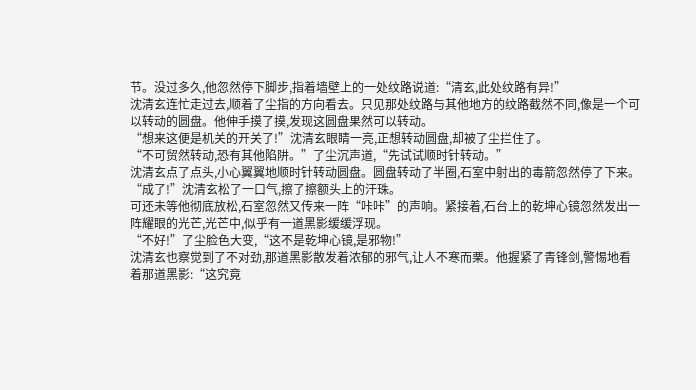节。没过多久,他忽然停下脚步,指着墙壁上的一处纹路说道:“清玄,此处纹路有异!”
沈清玄连忙走过去,顺着了尘指的方向看去。只见那处纹路与其他地方的纹路截然不同,像是一个可以转动的圆盘。他伸手摸了摸,发现这圆盘果然可以转动。
“想来这便是机关的开关了!”沈清玄眼睛一亮,正想转动圆盘,却被了尘拦住了。
“不可贸然转动,恐有其他陷阱。”了尘沉声道,“先试试顺时针转动。”
沈清玄点了点头,小心翼翼地顺时针转动圆盘。圆盘转动了半圈,石室中射出的毒箭忽然停了下来。
“成了!”沈清玄松了一口气,擦了擦额头上的汗珠。
可还未等他彻底放松,石室忽然又传来一阵“咔咔”的声响。紧接着,石台上的乾坤心镜忽然发出一阵耀眼的光芒,光芒中,似乎有一道黑影缓缓浮现。
“不好!”了尘脸色大变,“这不是乾坤心镜,是邪物!”
沈清玄也察觉到了不对劲,那道黑影散发着浓郁的邪气,让人不寒而栗。他握紧了青锋剑,警惕地看着那道黑影:“这究竟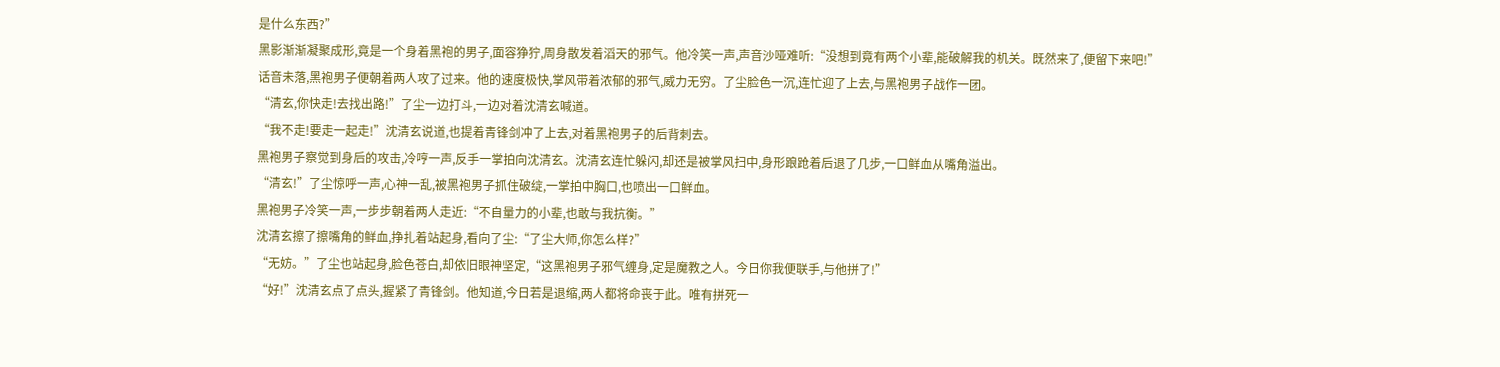是什么东西?”
黑影渐渐凝聚成形,竟是一个身着黑袍的男子,面容狰狞,周身散发着滔天的邪气。他冷笑一声,声音沙哑难听:“没想到竟有两个小辈,能破解我的机关。既然来了,便留下来吧!”
话音未落,黑袍男子便朝着两人攻了过来。他的速度极快,掌风带着浓郁的邪气,威力无穷。了尘脸色一沉,连忙迎了上去,与黑袍男子战作一团。
“清玄,你快走!去找出路!”了尘一边打斗,一边对着沈清玄喊道。
“我不走!要走一起走!”沈清玄说道,也提着青锋剑冲了上去,对着黑袍男子的后背刺去。
黑袍男子察觉到身后的攻击,冷哼一声,反手一掌拍向沈清玄。沈清玄连忙躲闪,却还是被掌风扫中,身形踉跄着后退了几步,一口鲜血从嘴角溢出。
“清玄!”了尘惊呼一声,心神一乱,被黑袍男子抓住破绽,一掌拍中胸口,也喷出一口鲜血。
黑袍男子冷笑一声,一步步朝着两人走近:“不自量力的小辈,也敢与我抗衡。”
沈清玄擦了擦嘴角的鲜血,挣扎着站起身,看向了尘:“了尘大师,你怎么样?”
“无妨。”了尘也站起身,脸色苍白,却依旧眼神坚定,“这黑袍男子邪气缠身,定是魔教之人。今日你我便联手,与他拼了!”
“好!”沈清玄点了点头,握紧了青锋剑。他知道,今日若是退缩,两人都将命丧于此。唯有拼死一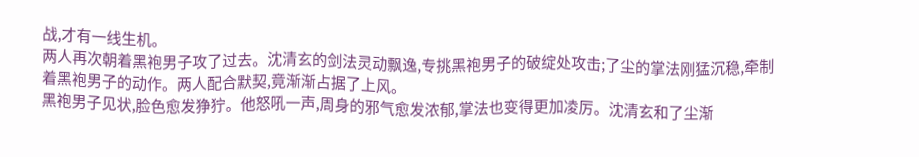战,才有一线生机。
两人再次朝着黑袍男子攻了过去。沈清玄的剑法灵动飘逸,专挑黑袍男子的破绽处攻击;了尘的掌法刚猛沉稳,牵制着黑袍男子的动作。两人配合默契,竟渐渐占据了上风。
黑袍男子见状,脸色愈发狰狞。他怒吼一声,周身的邪气愈发浓郁,掌法也变得更加凌厉。沈清玄和了尘渐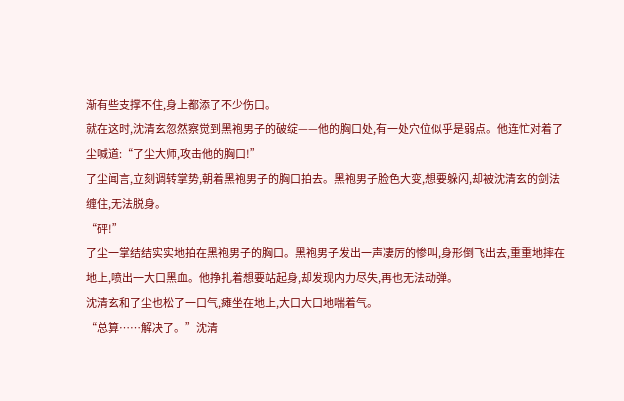渐有些支撑不住,身上都添了不少伤口。
就在这时,沈清玄忽然察觉到黑袍男子的破绽——他的胸口处,有一处穴位似乎是弱点。他连忙对着了尘喊道:“了尘大师,攻击他的胸口!”
了尘闻言,立刻调转掌势,朝着黑袍男子的胸口拍去。黑袍男子脸色大变,想要躲闪,却被沈清玄的剑法缠住,无法脱身。
“砰!”
了尘一掌结结实实地拍在黑袍男子的胸口。黑袍男子发出一声凄厉的惨叫,身形倒飞出去,重重地摔在地上,喷出一大口黑血。他挣扎着想要站起身,却发现内力尽失,再也无法动弹。
沈清玄和了尘也松了一口气,瘫坐在地上,大口大口地喘着气。
“总算……解决了。”沈清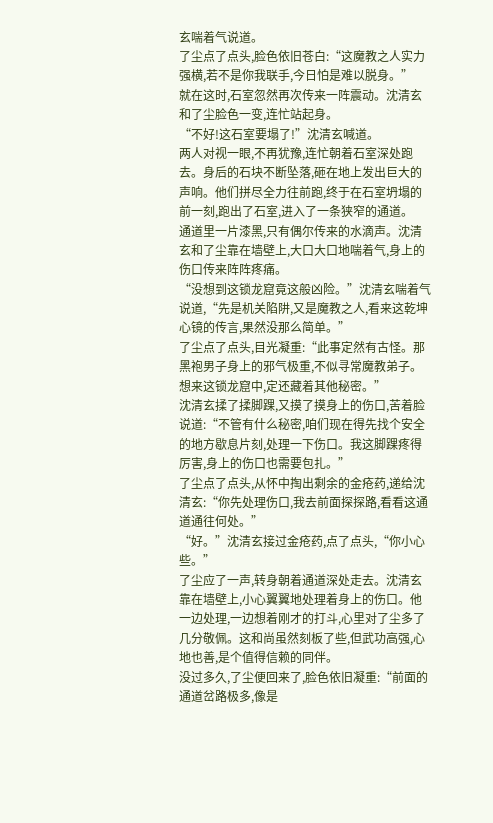玄喘着气说道。
了尘点了点头,脸色依旧苍白:“这魔教之人实力强横,若不是你我联手,今日怕是难以脱身。”
就在这时,石室忽然再次传来一阵震动。沈清玄和了尘脸色一变,连忙站起身。
“不好!这石室要塌了!”沈清玄喊道。
两人对视一眼,不再犹豫,连忙朝着石室深处跑去。身后的石块不断坠落,砸在地上发出巨大的声响。他们拼尽全力往前跑,终于在石室坍塌的前一刻,跑出了石室,进入了一条狭窄的通道。
通道里一片漆黑,只有偶尔传来的水滴声。沈清玄和了尘靠在墙壁上,大口大口地喘着气,身上的伤口传来阵阵疼痛。
“没想到这锁龙窟竟这般凶险。”沈清玄喘着气说道,“先是机关陷阱,又是魔教之人,看来这乾坤心镜的传言,果然没那么简单。”
了尘点了点头,目光凝重:“此事定然有古怪。那黑袍男子身上的邪气极重,不似寻常魔教弟子。想来这锁龙窟中,定还藏着其他秘密。”
沈清玄揉了揉脚踝,又摸了摸身上的伤口,苦着脸说道:“不管有什么秘密,咱们现在得先找个安全的地方歇息片刻,处理一下伤口。我这脚踝疼得厉害,身上的伤口也需要包扎。”
了尘点了点头,从怀中掏出剩余的金疮药,递给沈清玄:“你先处理伤口,我去前面探探路,看看这通道通往何处。”
“好。”沈清玄接过金疮药,点了点头,“你小心些。”
了尘应了一声,转身朝着通道深处走去。沈清玄靠在墙壁上,小心翼翼地处理着身上的伤口。他一边处理,一边想着刚才的打斗,心里对了尘多了几分敬佩。这和尚虽然刻板了些,但武功高强,心地也善,是个值得信赖的同伴。
没过多久,了尘便回来了,脸色依旧凝重:“前面的通道岔路极多,像是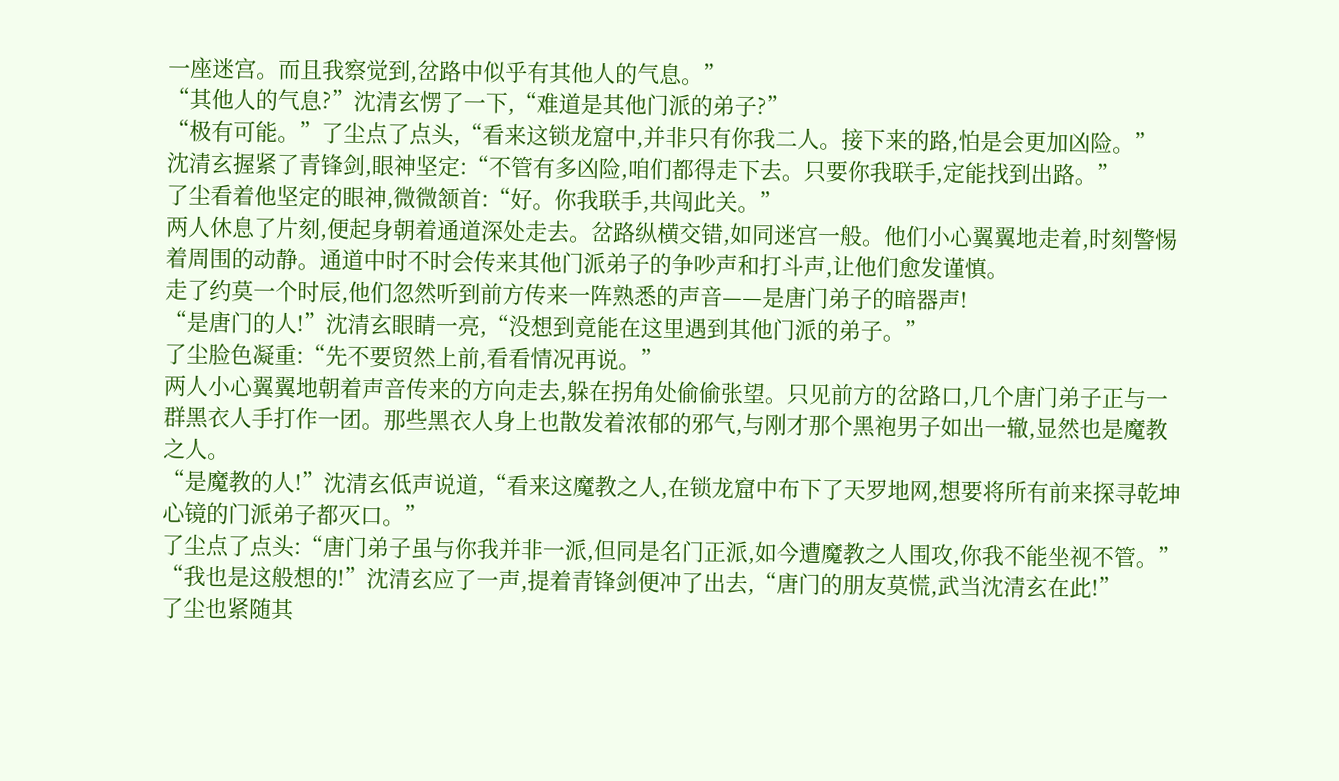一座迷宫。而且我察觉到,岔路中似乎有其他人的气息。”
“其他人的气息?”沈清玄愣了一下,“难道是其他门派的弟子?”
“极有可能。”了尘点了点头,“看来这锁龙窟中,并非只有你我二人。接下来的路,怕是会更加凶险。”
沈清玄握紧了青锋剑,眼神坚定:“不管有多凶险,咱们都得走下去。只要你我联手,定能找到出路。”
了尘看着他坚定的眼神,微微颔首:“好。你我联手,共闯此关。”
两人休息了片刻,便起身朝着通道深处走去。岔路纵横交错,如同迷宫一般。他们小心翼翼地走着,时刻警惕着周围的动静。通道中时不时会传来其他门派弟子的争吵声和打斗声,让他们愈发谨慎。
走了约莫一个时辰,他们忽然听到前方传来一阵熟悉的声音——是唐门弟子的暗器声!
“是唐门的人!”沈清玄眼睛一亮,“没想到竟能在这里遇到其他门派的弟子。”
了尘脸色凝重:“先不要贸然上前,看看情况再说。”
两人小心翼翼地朝着声音传来的方向走去,躲在拐角处偷偷张望。只见前方的岔路口,几个唐门弟子正与一群黑衣人手打作一团。那些黑衣人身上也散发着浓郁的邪气,与刚才那个黑袍男子如出一辙,显然也是魔教之人。
“是魔教的人!”沈清玄低声说道,“看来这魔教之人,在锁龙窟中布下了天罗地网,想要将所有前来探寻乾坤心镜的门派弟子都灭口。”
了尘点了点头:“唐门弟子虽与你我并非一派,但同是名门正派,如今遭魔教之人围攻,你我不能坐视不管。”
“我也是这般想的!”沈清玄应了一声,提着青锋剑便冲了出去,“唐门的朋友莫慌,武当沈清玄在此!”
了尘也紧随其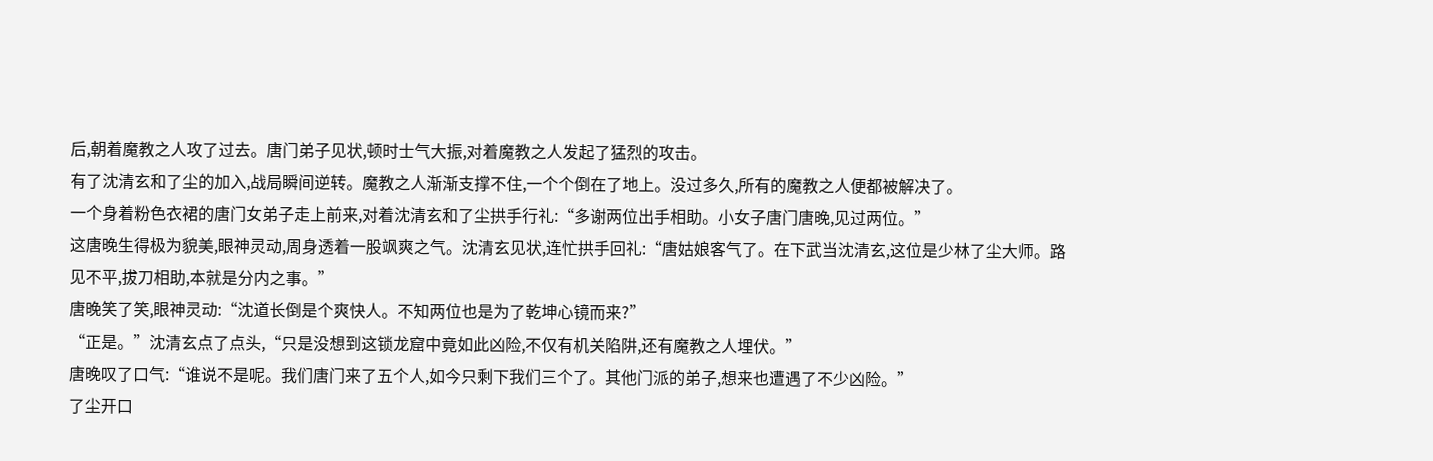后,朝着魔教之人攻了过去。唐门弟子见状,顿时士气大振,对着魔教之人发起了猛烈的攻击。
有了沈清玄和了尘的加入,战局瞬间逆转。魔教之人渐渐支撑不住,一个个倒在了地上。没过多久,所有的魔教之人便都被解决了。
一个身着粉色衣裙的唐门女弟子走上前来,对着沈清玄和了尘拱手行礼:“多谢两位出手相助。小女子唐门唐晚,见过两位。”
这唐晚生得极为貌美,眼神灵动,周身透着一股飒爽之气。沈清玄见状,连忙拱手回礼:“唐姑娘客气了。在下武当沈清玄,这位是少林了尘大师。路见不平,拔刀相助,本就是分内之事。”
唐晚笑了笑,眼神灵动:“沈道长倒是个爽快人。不知两位也是为了乾坤心镜而来?”
“正是。”沈清玄点了点头,“只是没想到这锁龙窟中竟如此凶险,不仅有机关陷阱,还有魔教之人埋伏。”
唐晚叹了口气:“谁说不是呢。我们唐门来了五个人,如今只剩下我们三个了。其他门派的弟子,想来也遭遇了不少凶险。”
了尘开口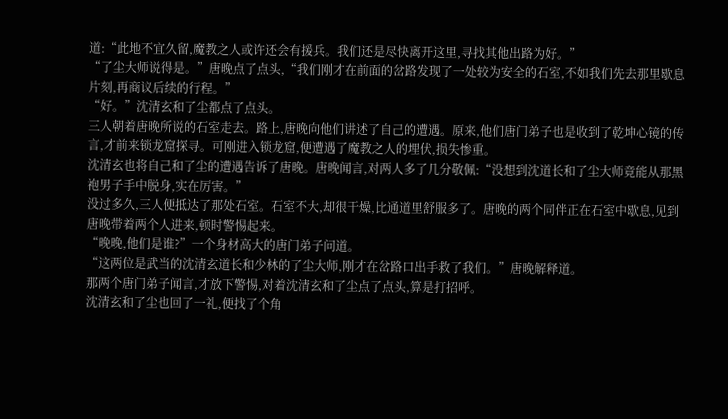道:“此地不宜久留,魔教之人或许还会有援兵。我们还是尽快离开这里,寻找其他出路为好。”
“了尘大师说得是。”唐晚点了点头,“我们刚才在前面的岔路发现了一处较为安全的石室,不如我们先去那里歇息片刻,再商议后续的行程。”
“好。”沈清玄和了尘都点了点头。
三人朝着唐晚所说的石室走去。路上,唐晚向他们讲述了自己的遭遇。原来,他们唐门弟子也是收到了乾坤心镜的传言,才前来锁龙窟探寻。可刚进入锁龙窟,便遭遇了魔教之人的埋伏,损失惨重。
沈清玄也将自己和了尘的遭遇告诉了唐晚。唐晚闻言,对两人多了几分敬佩:“没想到沈道长和了尘大师竟能从那黑袍男子手中脱身,实在厉害。”
没过多久,三人便抵达了那处石室。石室不大,却很干燥,比通道里舒服多了。唐晚的两个同伴正在石室中歇息,见到唐晚带着两个人进来,顿时警惕起来。
“晚晚,他们是谁?”一个身材高大的唐门弟子问道。
“这两位是武当的沈清玄道长和少林的了尘大师,刚才在岔路口出手救了我们。”唐晚解释道。
那两个唐门弟子闻言,才放下警惕,对着沈清玄和了尘点了点头,算是打招呼。
沈清玄和了尘也回了一礼,便找了个角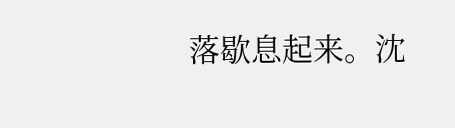落歇息起来。沈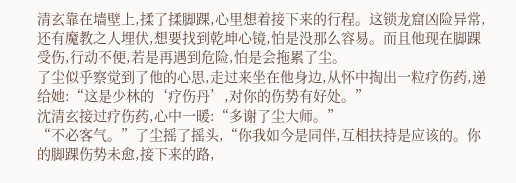清玄靠在墙壁上,揉了揉脚踝,心里想着接下来的行程。这锁龙窟凶险异常,还有魔教之人埋伏,想要找到乾坤心镜,怕是没那么容易。而且他现在脚踝受伤,行动不便,若是再遇到危险,怕是会拖累了尘。
了尘似乎察觉到了他的心思,走过来坐在他身边,从怀中掏出一粒疗伤药,递给她:“这是少林的‘疗伤丹’,对你的伤势有好处。”
沈清玄接过疗伤药,心中一暖:“多谢了尘大师。”
“不必客气。”了尘摇了摇头,“你我如今是同伴,互相扶持是应该的。你的脚踝伤势未愈,接下来的路,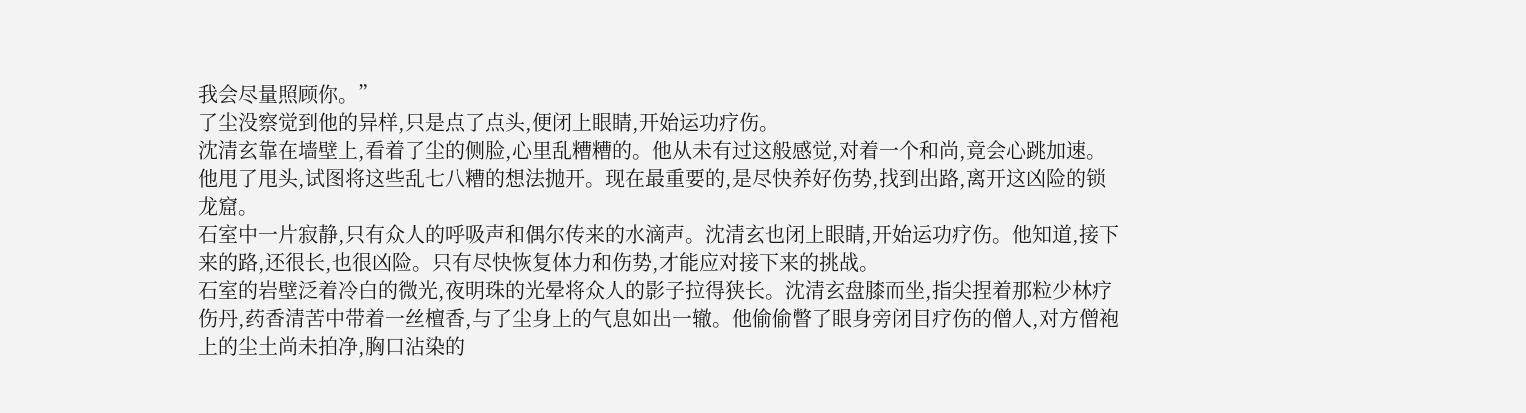我会尽量照顾你。”
了尘没察觉到他的异样,只是点了点头,便闭上眼睛,开始运功疗伤。
沈清玄靠在墙壁上,看着了尘的侧脸,心里乱糟糟的。他从未有过这般感觉,对着一个和尚,竟会心跳加速。他甩了甩头,试图将这些乱七八糟的想法抛开。现在最重要的,是尽快养好伤势,找到出路,离开这凶险的锁龙窟。
石室中一片寂静,只有众人的呼吸声和偶尔传来的水滴声。沈清玄也闭上眼睛,开始运功疗伤。他知道,接下来的路,还很长,也很凶险。只有尽快恢复体力和伤势,才能应对接下来的挑战。
石室的岩壁泛着冷白的微光,夜明珠的光晕将众人的影子拉得狭长。沈清玄盘膝而坐,指尖捏着那粒少林疗伤丹,药香清苦中带着一丝檀香,与了尘身上的气息如出一辙。他偷偷瞥了眼身旁闭目疗伤的僧人,对方僧袍上的尘土尚未拍净,胸口沾染的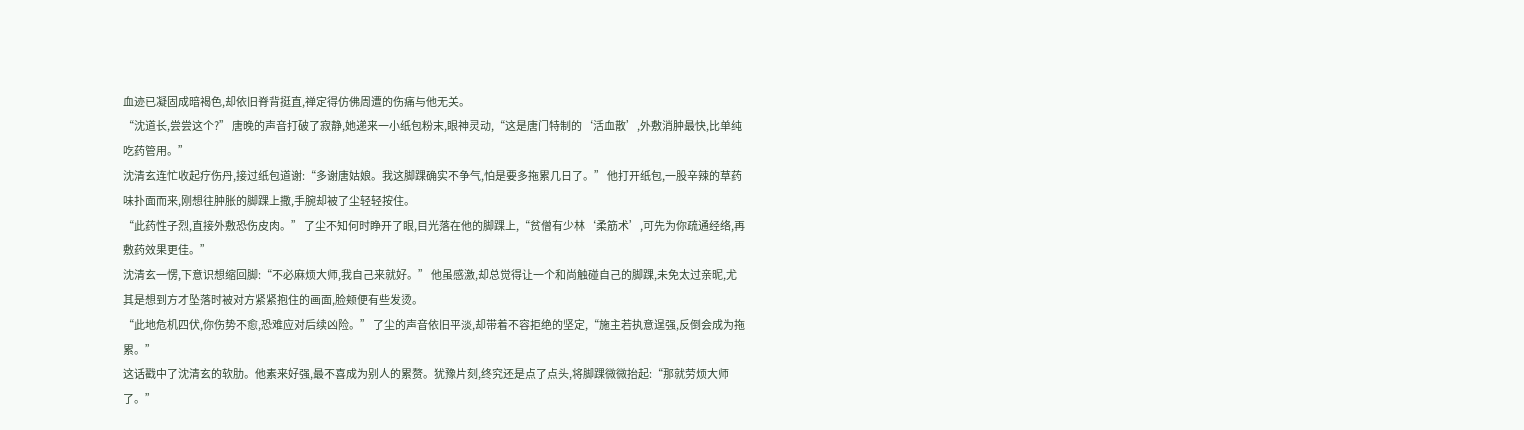血迹已凝固成暗褐色,却依旧脊背挺直,禅定得仿佛周遭的伤痛与他无关。
“沈道长,尝尝这个?” 唐晚的声音打破了寂静,她递来一小纸包粉末,眼神灵动,“这是唐门特制的‘活血散’,外敷消肿最快,比单纯吃药管用。”
沈清玄连忙收起疗伤丹,接过纸包道谢:“多谢唐姑娘。我这脚踝确实不争气,怕是要多拖累几日了。” 他打开纸包,一股辛辣的草药味扑面而来,刚想往肿胀的脚踝上撒,手腕却被了尘轻轻按住。
“此药性子烈,直接外敷恐伤皮肉。” 了尘不知何时睁开了眼,目光落在他的脚踝上,“贫僧有少林‘柔筋术’,可先为你疏通经络,再敷药效果更佳。”
沈清玄一愣,下意识想缩回脚:“不必麻烦大师,我自己来就好。” 他虽感激,却总觉得让一个和尚触碰自己的脚踝,未免太过亲昵,尤其是想到方才坠落时被对方紧紧抱住的画面,脸颊便有些发烫。
“此地危机四伏,你伤势不愈,恐难应对后续凶险。” 了尘的声音依旧平淡,却带着不容拒绝的坚定,“施主若执意逞强,反倒会成为拖累。”
这话戳中了沈清玄的软肋。他素来好强,最不喜成为别人的累赘。犹豫片刻,终究还是点了点头,将脚踝微微抬起:“那就劳烦大师了。”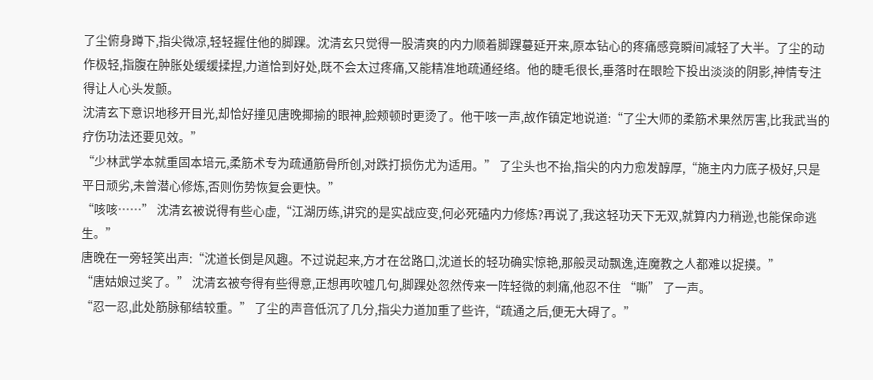了尘俯身蹲下,指尖微凉,轻轻握住他的脚踝。沈清玄只觉得一股清爽的内力顺着脚踝蔓延开来,原本钻心的疼痛感竟瞬间减轻了大半。了尘的动作极轻,指腹在肿胀处缓缓揉捏,力道恰到好处,既不会太过疼痛,又能精准地疏通经络。他的睫毛很长,垂落时在眼睑下投出淡淡的阴影,神情专注得让人心头发颤。
沈清玄下意识地移开目光,却恰好撞见唐晚揶揄的眼神,脸颊顿时更烫了。他干咳一声,故作镇定地说道:“了尘大师的柔筋术果然厉害,比我武当的疗伤功法还要见效。”
“少林武学本就重固本培元,柔筋术专为疏通筋骨所创,对跌打损伤尤为适用。” 了尘头也不抬,指尖的内力愈发醇厚,“施主内力底子极好,只是平日顽劣,未曾潜心修炼,否则伤势恢复会更快。”
“咳咳……” 沈清玄被说得有些心虚,“江湖历练,讲究的是实战应变,何必死磕内力修炼?再说了,我这轻功天下无双,就算内力稍逊,也能保命逃生。”
唐晚在一旁轻笑出声:“沈道长倒是风趣。不过说起来,方才在岔路口,沈道长的轻功确实惊艳,那般灵动飘逸,连魔教之人都难以捉摸。”
“唐姑娘过奖了。” 沈清玄被夸得有些得意,正想再吹嘘几句,脚踝处忽然传来一阵轻微的刺痛,他忍不住 “嘶” 了一声。
“忍一忍,此处筋脉郁结较重。” 了尘的声音低沉了几分,指尖力道加重了些许,“疏通之后,便无大碍了。”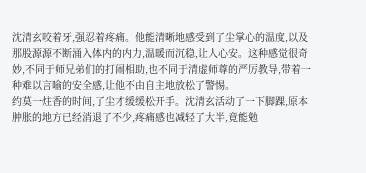沈清玄咬着牙,强忍着疼痛。他能清晰地感受到了尘掌心的温度,以及那股源源不断涌入体内的内力,温暖而沉稳,让人心安。这种感觉很奇妙,不同于师兄弟们的打闹相助,也不同于清虚师尊的严厉教导,带着一种难以言喻的安全感,让他不由自主地放松了警惕。
约莫一炷香的时间,了尘才缓缓松开手。沈清玄活动了一下脚踝,原本肿胀的地方已经消退了不少,疼痛感也减轻了大半,竟能勉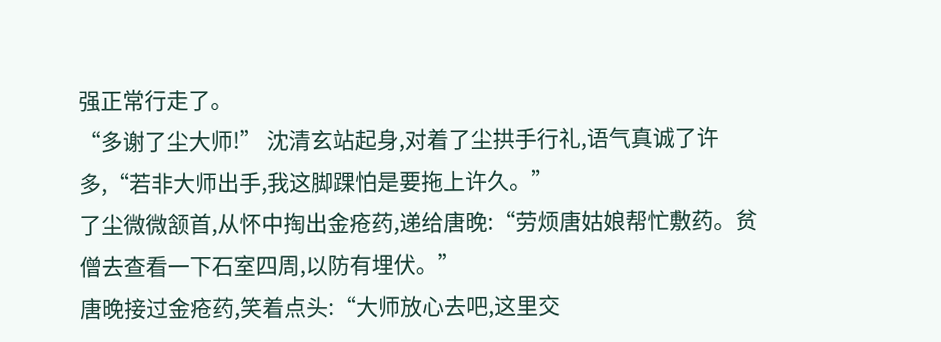强正常行走了。
“多谢了尘大师!” 沈清玄站起身,对着了尘拱手行礼,语气真诚了许多,“若非大师出手,我这脚踝怕是要拖上许久。”
了尘微微颔首,从怀中掏出金疮药,递给唐晚:“劳烦唐姑娘帮忙敷药。贫僧去查看一下石室四周,以防有埋伏。”
唐晚接过金疮药,笑着点头:“大师放心去吧,这里交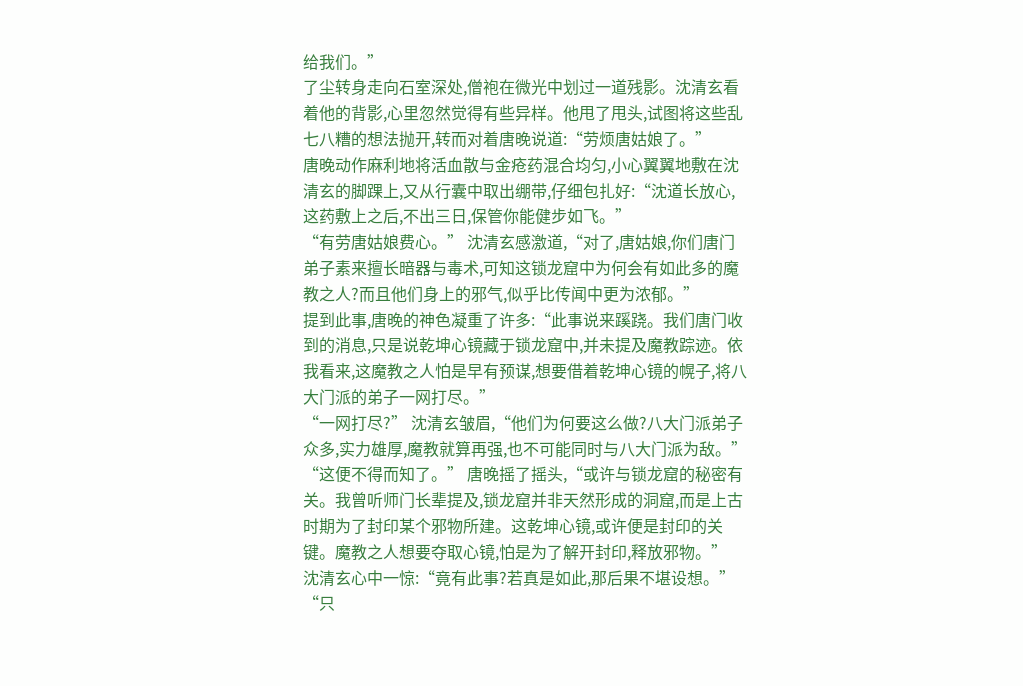给我们。”
了尘转身走向石室深处,僧袍在微光中划过一道残影。沈清玄看着他的背影,心里忽然觉得有些异样。他甩了甩头,试图将这些乱七八糟的想法抛开,转而对着唐晚说道:“劳烦唐姑娘了。”
唐晚动作麻利地将活血散与金疮药混合均匀,小心翼翼地敷在沈清玄的脚踝上,又从行囊中取出绷带,仔细包扎好:“沈道长放心,这药敷上之后,不出三日,保管你能健步如飞。”
“有劳唐姑娘费心。” 沈清玄感激道,“对了,唐姑娘,你们唐门弟子素来擅长暗器与毒术,可知这锁龙窟中为何会有如此多的魔教之人?而且他们身上的邪气,似乎比传闻中更为浓郁。”
提到此事,唐晚的神色凝重了许多:“此事说来蹊跷。我们唐门收到的消息,只是说乾坤心镜藏于锁龙窟中,并未提及魔教踪迹。依我看来,这魔教之人怕是早有预谋,想要借着乾坤心镜的幌子,将八大门派的弟子一网打尽。”
“一网打尽?” 沈清玄皱眉,“他们为何要这么做?八大门派弟子众多,实力雄厚,魔教就算再强,也不可能同时与八大门派为敌。”
“这便不得而知了。” 唐晚摇了摇头,“或许与锁龙窟的秘密有关。我曾听师门长辈提及,锁龙窟并非天然形成的洞窟,而是上古时期为了封印某个邪物所建。这乾坤心镜,或许便是封印的关键。魔教之人想要夺取心镜,怕是为了解开封印,释放邪物。”
沈清玄心中一惊:“竟有此事?若真是如此,那后果不堪设想。”
“只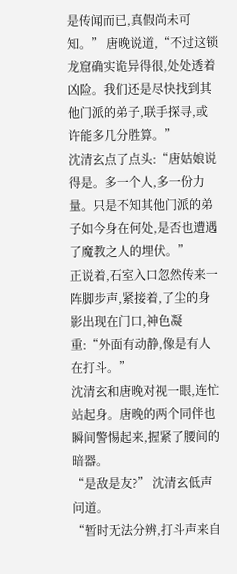是传闻而已,真假尚未可知。” 唐晚说道,“不过这锁龙窟确实诡异得很,处处透着凶险。我们还是尽快找到其他门派的弟子,联手探寻,或许能多几分胜算。”
沈清玄点了点头:“唐姑娘说得是。多一个人,多一份力量。只是不知其他门派的弟子如今身在何处,是否也遭遇了魔教之人的埋伏。”
正说着,石室入口忽然传来一阵脚步声,紧接着,了尘的身影出现在门口,神色凝重:“外面有动静,像是有人在打斗。”
沈清玄和唐晚对视一眼,连忙站起身。唐晚的两个同伴也瞬间警惕起来,握紧了腰间的暗器。
“是敌是友?” 沈清玄低声问道。
“暂时无法分辨,打斗声来自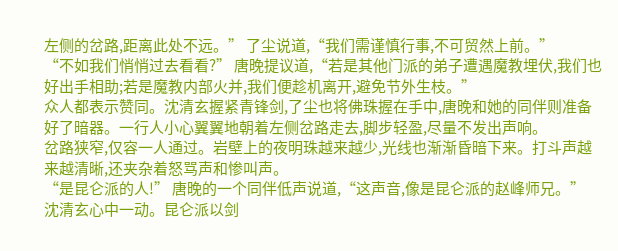左侧的岔路,距离此处不远。” 了尘说道,“我们需谨慎行事,不可贸然上前。”
“不如我们悄悄过去看看?” 唐晚提议道,“若是其他门派的弟子遭遇魔教埋伏,我们也好出手相助;若是魔教内部火并,我们便趁机离开,避免节外生枝。”
众人都表示赞同。沈清玄握紧青锋剑,了尘也将佛珠握在手中,唐晚和她的同伴则准备好了暗器。一行人小心翼翼地朝着左侧岔路走去,脚步轻盈,尽量不发出声响。
岔路狭窄,仅容一人通过。岩壁上的夜明珠越来越少,光线也渐渐昏暗下来。打斗声越来越清晰,还夹杂着怒骂声和惨叫声。
“是昆仑派的人!” 唐晚的一个同伴低声说道,“这声音,像是昆仑派的赵峰师兄。”
沈清玄心中一动。昆仑派以剑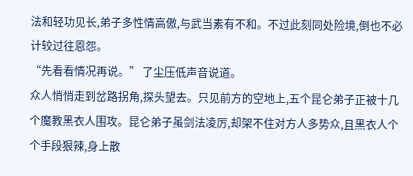法和轻功见长,弟子多性情高傲,与武当素有不和。不过此刻同处险境,倒也不必计较过往恩怨。
“先看看情况再说。” 了尘压低声音说道。
众人悄悄走到岔路拐角,探头望去。只见前方的空地上,五个昆仑弟子正被十几个魔教黑衣人围攻。昆仑弟子虽剑法凌厉,却架不住对方人多势众,且黑衣人个个手段狠辣,身上散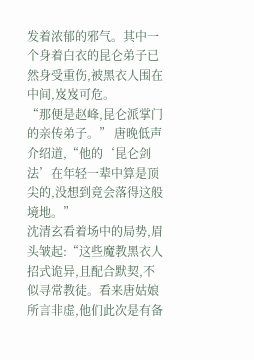发着浓郁的邪气。其中一个身着白衣的昆仑弟子已然身受重伤,被黑衣人围在中间,岌岌可危。
“那便是赵峰,昆仑派掌门的亲传弟子。” 唐晚低声介绍道,“他的‘昆仑剑法’在年轻一辈中算是顶尖的,没想到竟会落得这般境地。”
沈清玄看着场中的局势,眉头皱起:“这些魔教黑衣人招式诡异,且配合默契,不似寻常教徒。看来唐姑娘所言非虚,他们此次是有备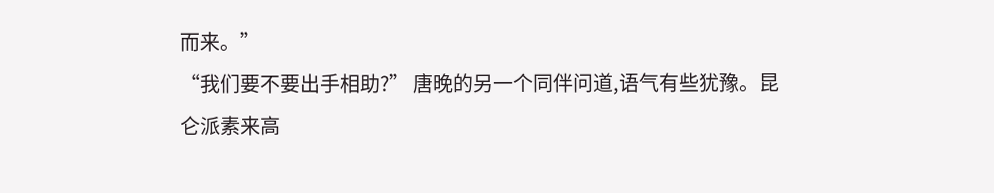而来。”
“我们要不要出手相助?” 唐晚的另一个同伴问道,语气有些犹豫。昆仑派素来高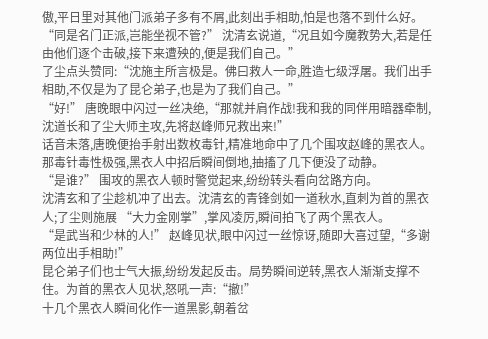傲,平日里对其他门派弟子多有不屑,此刻出手相助,怕是也落不到什么好。
“同是名门正派,岂能坐视不管?” 沈清玄说道,“况且如今魔教势大,若是任由他们逐个击破,接下来遭殃的,便是我们自己。”
了尘点头赞同:“沈施主所言极是。佛曰救人一命,胜造七级浮屠。我们出手相助,不仅是为了昆仑弟子,也是为了我们自己。”
“好!” 唐晚眼中闪过一丝决绝,“那就并肩作战!我和我的同伴用暗器牵制,沈道长和了尘大师主攻,先将赵峰师兄救出来!”
话音未落,唐晚便抬手射出数枚毒针,精准地命中了几个围攻赵峰的黑衣人。那毒针毒性极强,黑衣人中招后瞬间倒地,抽搐了几下便没了动静。
“是谁?” 围攻的黑衣人顿时警觉起来,纷纷转头看向岔路方向。
沈清玄和了尘趁机冲了出去。沈清玄的青锋剑如一道秋水,直刺为首的黑衣人;了尘则施展 “大力金刚掌”,掌风凌厉,瞬间拍飞了两个黑衣人。
“是武当和少林的人!” 赵峰见状,眼中闪过一丝惊讶,随即大喜过望,“多谢两位出手相助!”
昆仑弟子们也士气大振,纷纷发起反击。局势瞬间逆转,黑衣人渐渐支撑不住。为首的黑衣人见状,怒吼一声:“撤!”
十几个黑衣人瞬间化作一道黑影,朝着岔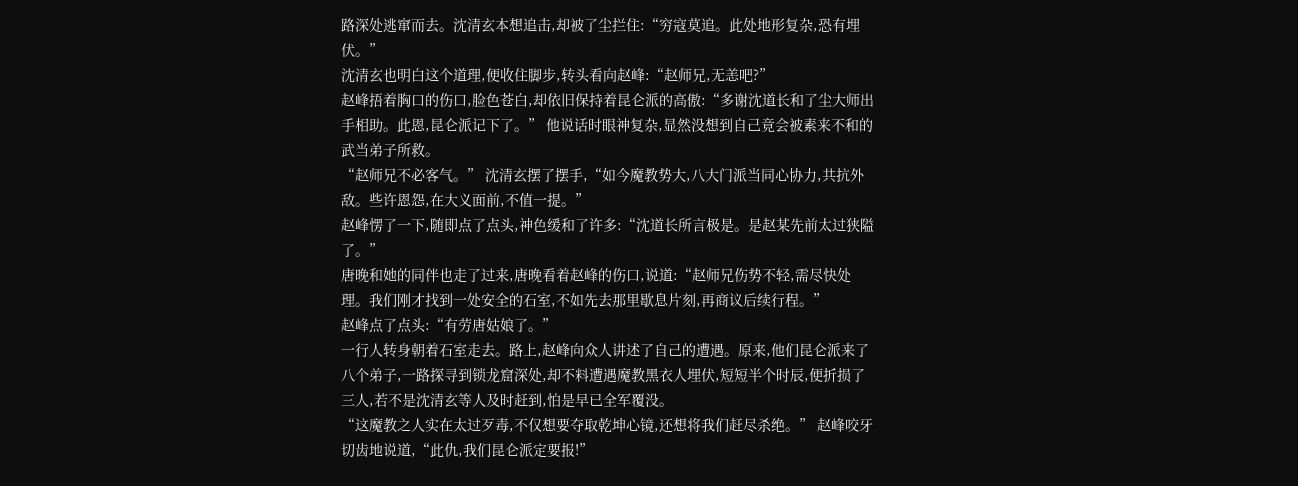路深处逃窜而去。沈清玄本想追击,却被了尘拦住:“穷寇莫追。此处地形复杂,恐有埋伏。”
沈清玄也明白这个道理,便收住脚步,转头看向赵峰:“赵师兄,无恙吧?”
赵峰捂着胸口的伤口,脸色苍白,却依旧保持着昆仑派的高傲:“多谢沈道长和了尘大师出手相助。此恩,昆仑派记下了。” 他说话时眼神复杂,显然没想到自己竟会被素来不和的武当弟子所救。
“赵师兄不必客气。” 沈清玄摆了摆手,“如今魔教势大,八大门派当同心协力,共抗外敌。些许恩怨,在大义面前,不值一提。”
赵峰愣了一下,随即点了点头,神色缓和了许多:“沈道长所言极是。是赵某先前太过狭隘了。”
唐晚和她的同伴也走了过来,唐晚看着赵峰的伤口,说道:“赵师兄伤势不轻,需尽快处理。我们刚才找到一处安全的石室,不如先去那里歇息片刻,再商议后续行程。”
赵峰点了点头:“有劳唐姑娘了。”
一行人转身朝着石室走去。路上,赵峰向众人讲述了自己的遭遇。原来,他们昆仑派来了八个弟子,一路探寻到锁龙窟深处,却不料遭遇魔教黑衣人埋伏,短短半个时辰,便折损了三人,若不是沈清玄等人及时赶到,怕是早已全军覆没。
“这魔教之人实在太过歹毒,不仅想要夺取乾坤心镜,还想将我们赶尽杀绝。” 赵峰咬牙切齿地说道,“此仇,我们昆仑派定要报!”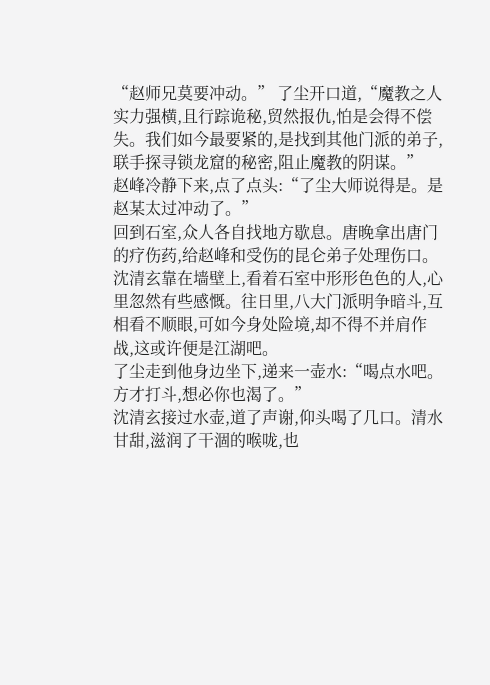“赵师兄莫要冲动。” 了尘开口道,“魔教之人实力强横,且行踪诡秘,贸然报仇,怕是会得不偿失。我们如今最要紧的,是找到其他门派的弟子,联手探寻锁龙窟的秘密,阻止魔教的阴谋。”
赵峰冷静下来,点了点头:“了尘大师说得是。是赵某太过冲动了。”
回到石室,众人各自找地方歇息。唐晚拿出唐门的疗伤药,给赵峰和受伤的昆仑弟子处理伤口。沈清玄靠在墙壁上,看着石室中形形色色的人,心里忽然有些感慨。往日里,八大门派明争暗斗,互相看不顺眼,可如今身处险境,却不得不并肩作战,这或许便是江湖吧。
了尘走到他身边坐下,递来一壶水:“喝点水吧。方才打斗,想必你也渴了。”
沈清玄接过水壶,道了声谢,仰头喝了几口。清水甘甜,滋润了干涸的喉咙,也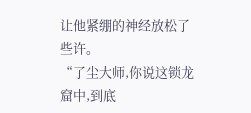让他紧绷的神经放松了些许。
“了尘大师,你说这锁龙窟中,到底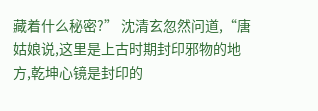藏着什么秘密?” 沈清玄忽然问道,“唐姑娘说,这里是上古时期封印邪物的地方,乾坤心镜是封印的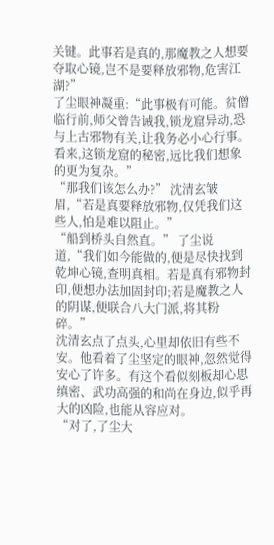关键。此事若是真的,那魔教之人想要夺取心镜,岂不是要释放邪物,危害江湖?”
了尘眼神凝重:“此事极有可能。贫僧临行前,师父曾告诫我,锁龙窟异动,恐与上古邪物有关,让我务必小心行事。看来,这锁龙窟的秘密,远比我们想象的更为复杂。”
“那我们该怎么办?” 沈清玄皱眉,“若是真要释放邪物,仅凭我们这些人,怕是难以阻止。”
“船到桥头自然直。” 了尘说道,“我们如今能做的,便是尽快找到乾坤心镜,查明真相。若是真有邪物封印,便想办法加固封印;若是魔教之人的阴谋,便联合八大门派,将其粉碎。”
沈清玄点了点头,心里却依旧有些不安。他看着了尘坚定的眼神,忽然觉得安心了许多。有这个看似刻板却心思缜密、武功高强的和尚在身边,似乎再大的凶险,也能从容应对。
“对了,了尘大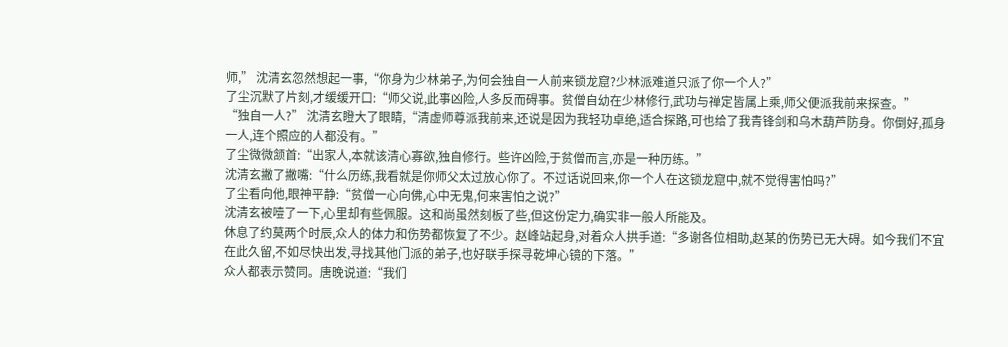师,” 沈清玄忽然想起一事,“你身为少林弟子,为何会独自一人前来锁龙窟?少林派难道只派了你一个人?”
了尘沉默了片刻,才缓缓开口:“师父说,此事凶险,人多反而碍事。贫僧自幼在少林修行,武功与禅定皆属上乘,师父便派我前来探查。”
“独自一人?” 沈清玄瞪大了眼睛,“清虚师尊派我前来,还说是因为我轻功卓绝,适合探路,可也给了我青锋剑和乌木葫芦防身。你倒好,孤身一人,连个照应的人都没有。”
了尘微微颔首:“出家人,本就该清心寡欲,独自修行。些许凶险,于贫僧而言,亦是一种历练。”
沈清玄撇了撇嘴:“什么历练,我看就是你师父太过放心你了。不过话说回来,你一个人在这锁龙窟中,就不觉得害怕吗?”
了尘看向他,眼神平静:“贫僧一心向佛,心中无鬼,何来害怕之说?”
沈清玄被噎了一下,心里却有些佩服。这和尚虽然刻板了些,但这份定力,确实非一般人所能及。
休息了约莫两个时辰,众人的体力和伤势都恢复了不少。赵峰站起身,对着众人拱手道:“多谢各位相助,赵某的伤势已无大碍。如今我们不宜在此久留,不如尽快出发,寻找其他门派的弟子,也好联手探寻乾坤心镜的下落。”
众人都表示赞同。唐晚说道:“我们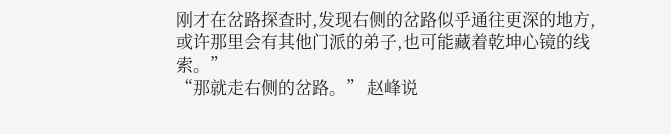刚才在岔路探查时,发现右侧的岔路似乎通往更深的地方,或许那里会有其他门派的弟子,也可能藏着乾坤心镜的线索。”
“那就走右侧的岔路。” 赵峰说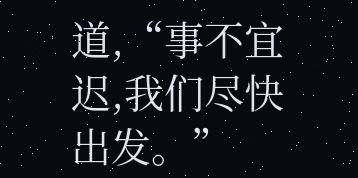道,“事不宜迟,我们尽快出发。”